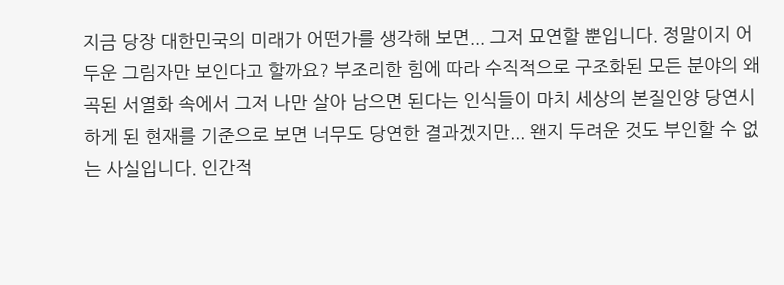지금 당장 대한민국의 미래가 어떤가를 생각해 보면... 그저 묘연할 뿐입니다. 정말이지 어두운 그림자만 보인다고 할까요? 부조리한 힘에 따라 수직적으로 구조화된 모든 분야의 왜곡된 서열화 속에서 그저 나만 살아 남으면 된다는 인식들이 마치 세상의 본질인양 당연시 하게 된 현재를 기준으로 보면 너무도 당연한 결과겠지만... 왠지 두려운 것도 부인할 수 없는 사실입니다. 인간적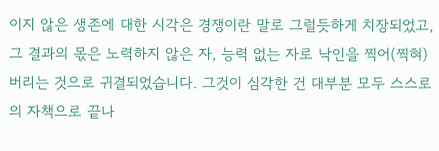이지 않은 생존에 대한 시각은 경쟁이란 말로 그럴듯하게 치장되었고, 그 결과의 몫은 노력하지 않은 자, 능력 없는 자로 낙인을 찍어(찍혀) 버리는 것으로 귀결되었습니다. 그것이 심각한 건 대부분 모두 스스로의 자책으로 끝나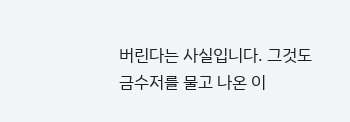버린다는 사실입니다. 그것도 금수저를 물고 나온 이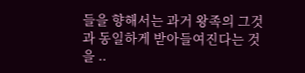들을 향해서는 과거 왕족의 그것과 동일하게 받아들여진다는 것을 ..